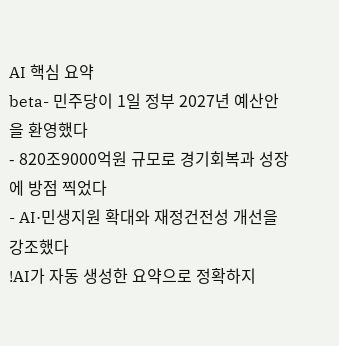AI 핵심 요약
beta- 민주당이 1일 정부 2027년 예산안을 환영했다
- 820조9000억원 규모로 경기회복과 성장에 방점 찍었다
- AI·민생지원 확대와 재정건전성 개선을 강조했다
!AI가 자동 생성한 요약으로 정확하지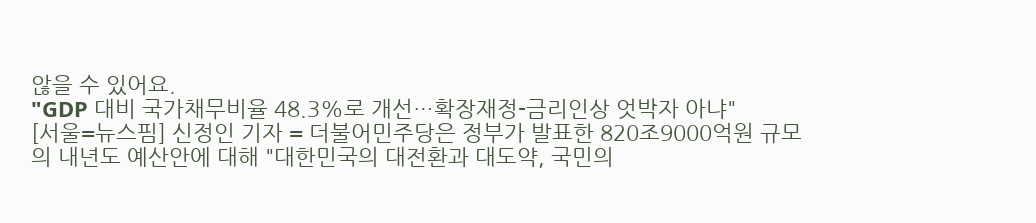않을 수 있어요.
"GDP 대비 국가채무비율 48.3%로 개선…확장재정-금리인상 엇박자 아냐"
[서울=뉴스핌] 신정인 기자 = 더불어민주당은 정부가 발표한 820조9000억원 규모의 내년도 예산안에 대해 "대한민국의 대전환과 대도약, 국민의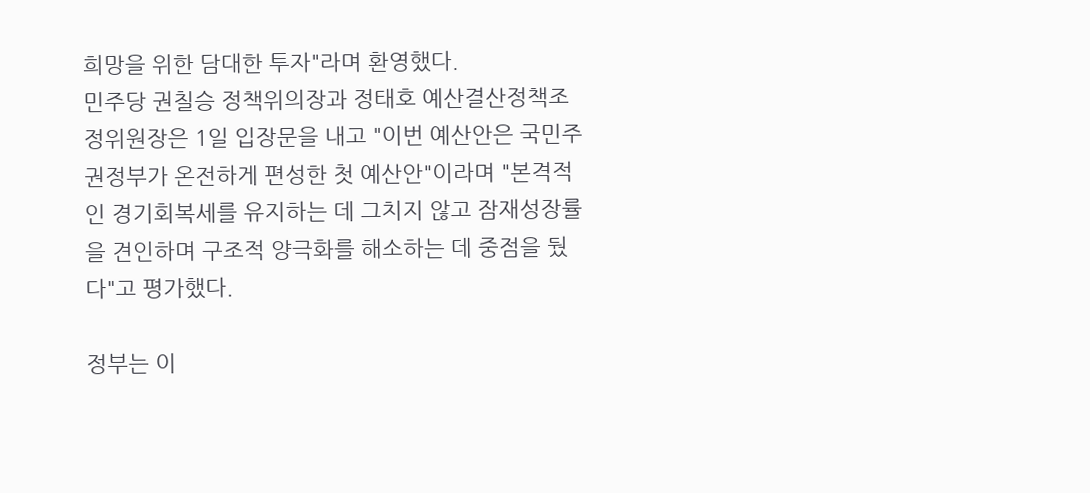희망을 위한 담대한 투자"라며 환영했다.
민주당 권칠승 정책위의장과 정태호 예산결산정책조정위원장은 1일 입장문을 내고 "이번 예산안은 국민주권정부가 온전하게 편성한 첫 예산안"이라며 "본격적인 경기회복세를 유지하는 데 그치지 않고 잠재성장률을 견인하며 구조적 양극화를 해소하는 데 중점을 뒀다"고 평가했다.

정부는 이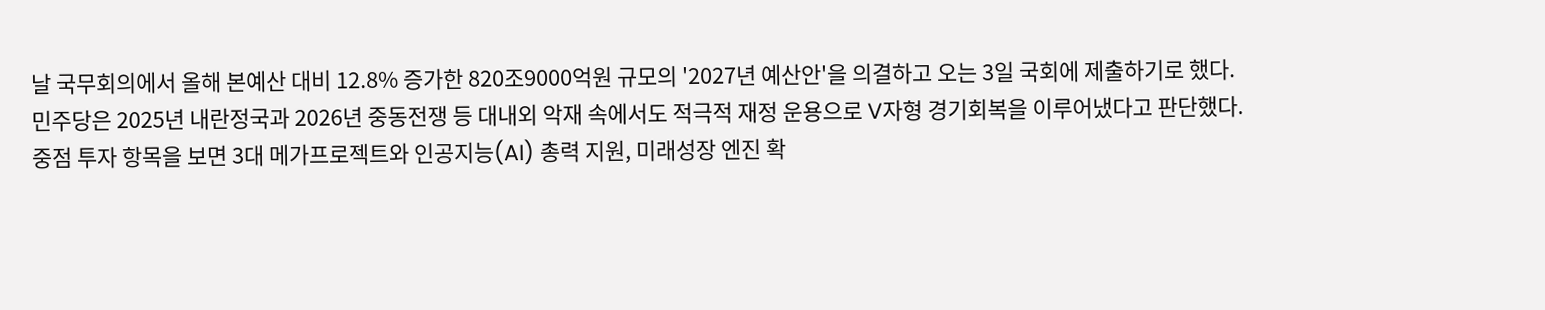날 국무회의에서 올해 본예산 대비 12.8% 증가한 820조9000억원 규모의 '2027년 예산안'을 의결하고 오는 3일 국회에 제출하기로 했다.
민주당은 2025년 내란정국과 2026년 중동전쟁 등 대내외 악재 속에서도 적극적 재정 운용으로 V자형 경기회복을 이루어냈다고 판단했다.
중점 투자 항목을 보면 3대 메가프로젝트와 인공지능(AI) 총력 지원, 미래성장 엔진 확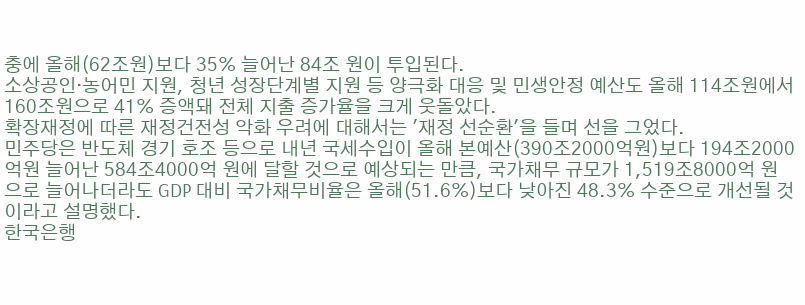충에 올해(62조원)보다 35% 늘어난 84조 원이 투입된다.
소상공인·농어민 지원, 청년 성장단계별 지원 등 양극화 대응 및 민생안정 예산도 올해 114조원에서 160조원으로 41% 증액돼 전체 지출 증가율을 크게 웃돌았다.
확장재정에 따른 재정건전성 악화 우려에 대해서는 '재정 선순환'을 들며 선을 그었다.
민주당은 반도체 경기 호조 등으로 내년 국세수입이 올해 본예산(390조2000억원)보다 194조2000억원 늘어난 584조4000억 원에 달할 것으로 예상되는 만큼, 국가채무 규모가 1,519조8000억 원으로 늘어나더라도 GDP 대비 국가채무비율은 올해(51.6%)보다 낮아진 48.3% 수준으로 개선될 것이라고 설명했다.
한국은행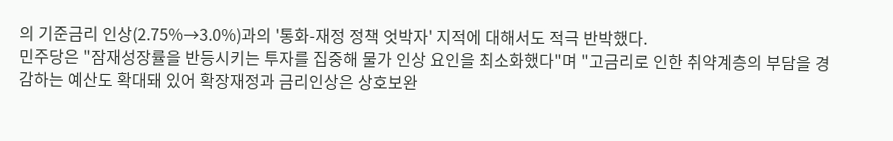의 기준금리 인상(2.75%→3.0%)과의 '통화-재정 정책 엇박자' 지적에 대해서도 적극 반박했다.
민주당은 "잠재성장률을 반등시키는 투자를 집중해 물가 인상 요인을 최소화했다"며 "고금리로 인한 취약계층의 부담을 경감하는 예산도 확대돼 있어 확장재정과 금리인상은 상호보완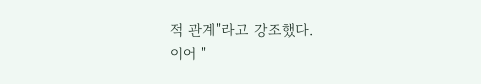적 관계"라고 강조했다.
이어 "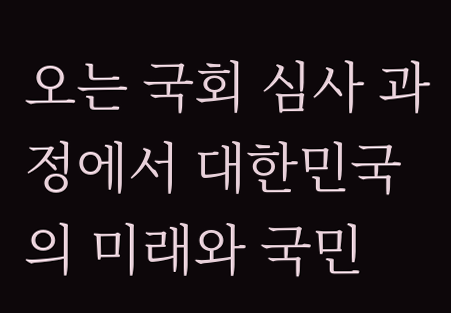오는 국회 심사 과정에서 대한민국의 미래와 국민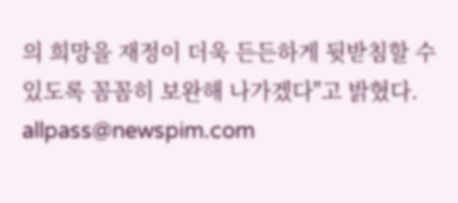의 희망을 재정이 더욱 든든하게 뒷받침할 수 있도록 꼼꼼히 보완해 나가겠다"고 밝혔다.
allpass@newspim.com